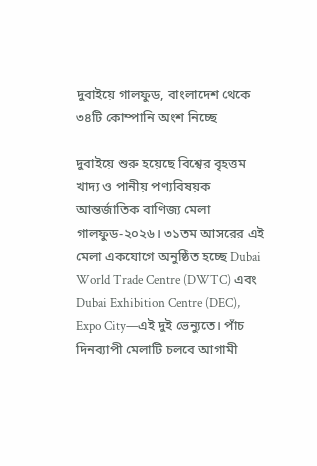দুবাইয়ে গালফুড, বাংলাদেশ থেকে ৩৪টি কোম্পানি অংশ নিচ্ছে

দুবাইয়ে শুরু হয়েছে বিশ্বের বৃহত্তম খাদ্য ও পানীয় পণ্যবিষয়ক আন্তর্জাতিক বাণিজ্য মেলা গালফুড-২০২৬। ৩১তম আসরের এই মেলা একযোগে অনুষ্ঠিত হচ্ছে Dubai World Trade Centre (DWTC) এবং Dubai Exhibition Centre (DEC), Expo City—এই দুই ভেন্যুতে। পাঁচ দিনব্যাপী মেলাটি চলবে আগামী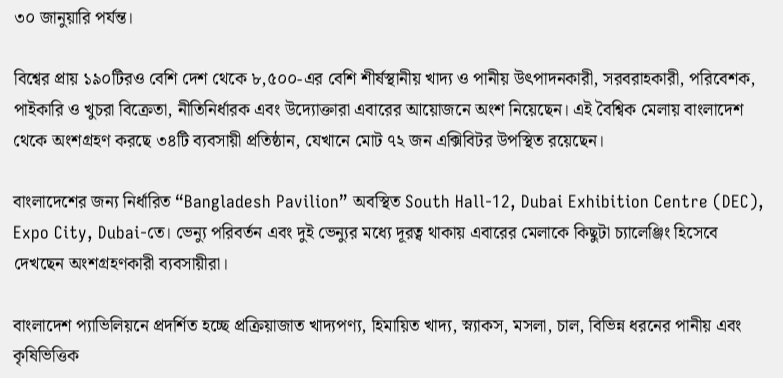৩০ জানুয়ারি পর্যন্ত।

বিশ্বের প্রায় ১৯০টিরও বেশি দেশ থেকে ৮,৫০০-এর বেশি শীর্ষস্থানীয় খাদ্য ও পানীয় উৎপাদনকারী, সরবরাহকারী, পরিবেশক, পাইকারি ও খুচরা বিক্রেতা, নীতিনির্ধারক এবং উদ্যোক্তারা এবারের আয়োজনে অংশ নিয়েছেন। এই বৈশ্বিক মেলায় বাংলাদেশ থেকে অংশগ্রহণ করছে ৩৪টি ব্যবসায়ী প্রতিষ্ঠান, যেখানে মোট ৭২ জন এক্সিবিটর উপস্থিত রয়েছেন।

বাংলাদেশের জন্য নির্ধারিত “Bangladesh Pavilion” অবস্থিত South Hall-12, Dubai Exhibition Centre (DEC), Expo City, Dubai-তে। ভেন্যু পরিবর্তন এবং দুই ভেন্যুর মধ্যে দূরত্ব থাকায় এবারের মেলাকে কিছুটা চ্যালেঞ্জিং হিসেবে দেখছেন অংশগ্রহণকারী ব্যবসায়ীরা।

বাংলাদেশ প্যাভিলিয়নে প্রদর্শিত হচ্ছে প্রক্রিয়াজাত খাদ্যপণ্য, হিমায়িত খাদ্য, স্ন্যাকস, মসলা, চাল, বিভিন্ন ধরনের পানীয় এবং কৃষিভিত্তিক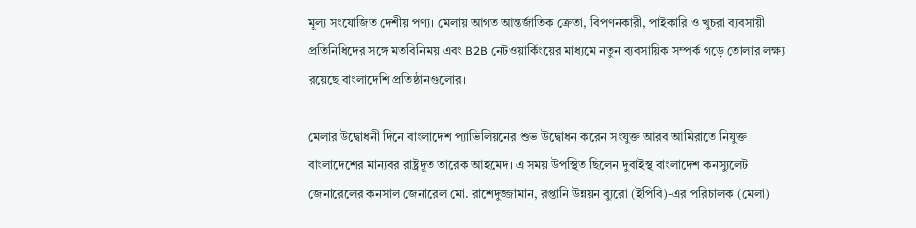মূল্য সংযোজিত দেশীয় পণ্য। মেলায় আগত আন্তর্জাতিক ক্রেতা, বিপণনকারী, পাইকারি ও খুচরা ব্যবসায়ী প্রতিনিধিদের সঙ্গে মতবিনিময় এবং B2B নেটওয়ার্কিংয়ের মাধ্যমে নতুন ব্যবসায়িক সম্পর্ক গড়ে তোলার লক্ষ্য রয়েছে বাংলাদেশি প্রতিষ্ঠানগুলোর।

মেলার উদ্বোধনী দিনে বাংলাদেশ প্যাভিলিয়নের শুভ উদ্বোধন করেন সংযুক্ত আরব আমিরাতে নিযুক্ত বাংলাদেশের মান্যবর রাষ্ট্রদূত তারেক আহমেদ। এ সময় উপস্থিত ছিলেন দুবাইস্থ বাংলাদেশ কনস্যুলেট জেনারেলের কনসাল জেনারেল মো. রাশেদুজ্জামান, রপ্তানি উন্নয়ন ব্যুরো (ইপিবি)-এর পরিচালক (মেলা)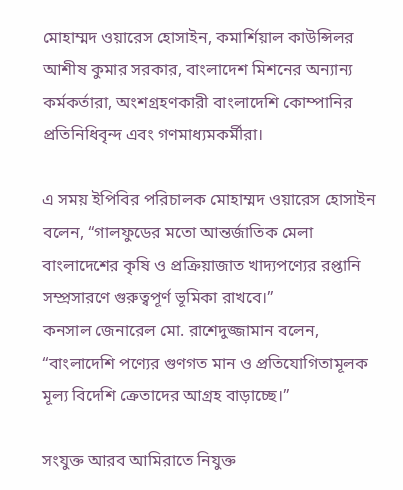মোহাম্মদ ওয়ারেস হোসাইন, কমার্শিয়াল কাউন্সিলর আশীষ কুমার সরকার, বাংলাদেশ মিশনের অন্যান্য কর্মকর্তারা, অংশগ্রহণকারী বাংলাদেশি কোম্পানির প্রতিনিধিবৃন্দ এবং গণমাধ্যমকর্মীরা।

এ সময় ইপিবির পরিচালক মোহাম্মদ ওয়ারেস হোসাইন বলেন, “গালফুডের মতো আন্তর্জাতিক মেলা বাংলাদেশের কৃষি ও প্রক্রিয়াজাত খাদ্যপণ্যের রপ্তানি সম্প্রসারণে গুরুত্বপূর্ণ ভূমিকা রাখবে।”
কনসাল জেনারেল মো. রাশেদুজ্জামান বলেন, “বাংলাদেশি পণ্যের গুণগত মান ও প্রতিযোগিতামূলক মূল্য বিদেশি ক্রেতাদের আগ্রহ বাড়াচ্ছে।”

সংযুক্ত আরব আমিরাতে নিযুক্ত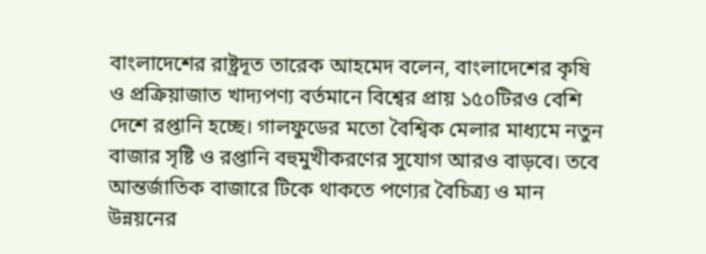বাংলাদেশের রাষ্ট্রদূত তারেক আহমেদ বলেন, বাংলাদেশের কৃষি ও প্রক্রিয়াজাত খাদ্যপণ্য বর্তমানে বিশ্বের প্রায় ১৫০টিরও বেশি দেশে রপ্তানি হচ্ছে। গালফুডের মতো বৈশ্বিক মেলার মাধ্যমে নতুন বাজার সৃষ্টি ও রপ্তানি বহুমুখীকরণের সুযোগ আরও বাড়বে। তবে আন্তর্জাতিক বাজারে টিকে থাকতে পণ্যের বৈচিত্র্য ও মান উন্নয়নের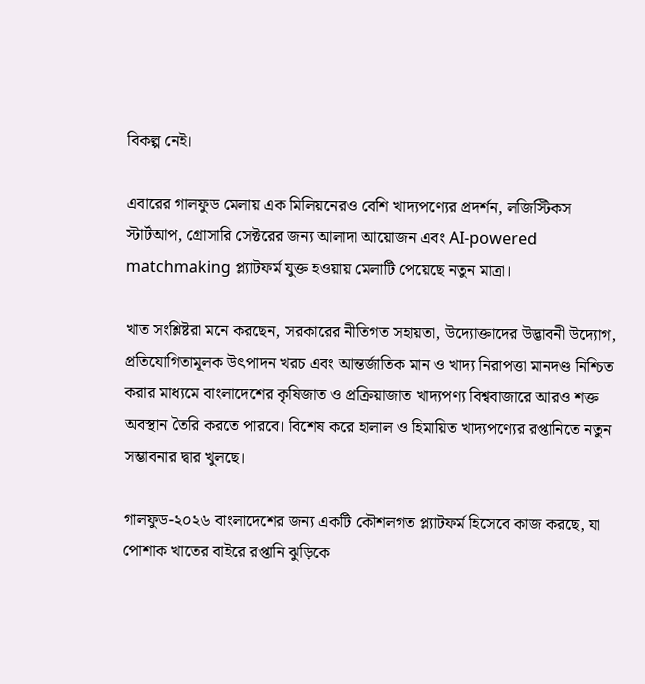বিকল্প নেই।

এবারের গালফুড মেলায় এক মিলিয়নেরও বেশি খাদ্যপণ্যের প্রদর্শন, লজিস্টিকস স্টার্টআপ, গ্রোসারি সেক্টরের জন্য আলাদা আয়োজন এবং AI-powered matchmaking প্ল্যাটফর্ম যুক্ত হওয়ায় মেলাটি পেয়েছে নতুন মাত্রা।

খাত সংশ্লিষ্টরা মনে করছেন, সরকারের নীতিগত সহায়তা, উদ্যোক্তাদের উদ্ভাবনী উদ্যোগ, প্রতিযোগিতামূলক উৎপাদন খরচ এবং আন্তর্জাতিক মান ও খাদ্য নিরাপত্তা মানদণ্ড নিশ্চিত করার মাধ্যমে বাংলাদেশের কৃষিজাত ও প্রক্রিয়াজাত খাদ্যপণ্য বিশ্ববাজারে আরও শক্ত অবস্থান তৈরি করতে পারবে। বিশেষ করে হালাল ও হিমায়িত খাদ্যপণ্যের রপ্তানিতে নতুন সম্ভাবনার দ্বার খুলছে।

গালফুড-২০২৬ বাংলাদেশের জন্য একটি কৌশলগত প্ল্যাটফর্ম হিসেবে কাজ করছে, যা পোশাক খাতের বাইরে রপ্তানি ঝুড়িকে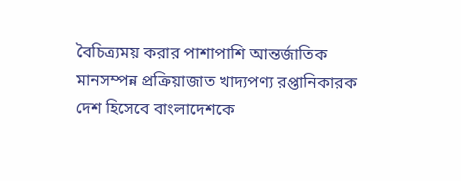বৈচিত্র্যময় করার পাশাপাশি আন্তর্জাতিক মানসম্পন্ন প্রক্রিয়াজাত খাদ্যপণ্য রপ্তানিকারক দেশ হিসেবে বাংলাদেশকে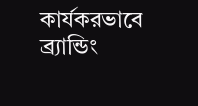কার্যকরভাবে ব্র্যান্ডিং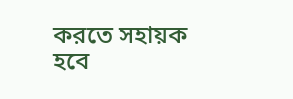করতে সহায়ক হবে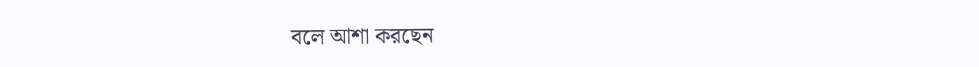বলে আশা করছেন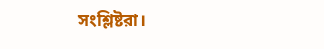সংশ্লিষ্টরা।